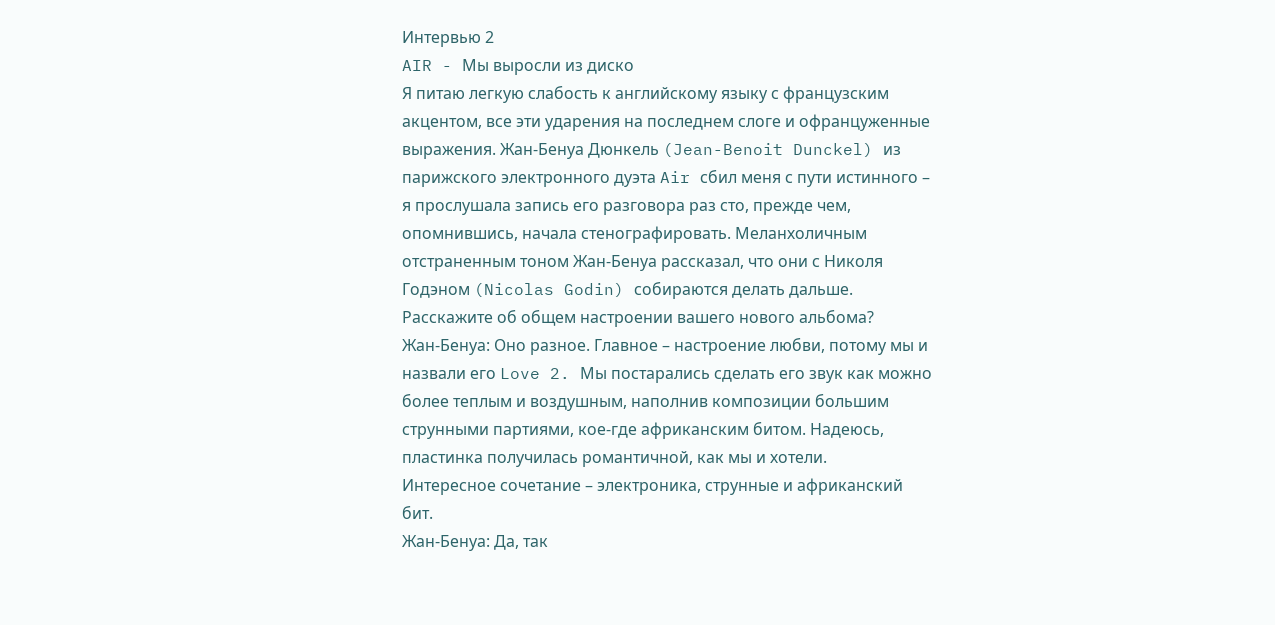Интервью 2
AIR - Мы выросли из диско
Я питаю легкую слабость к английскому языку с французским акцентом, все эти ударения на последнем слоге и офранцуженные выражения. Жан-Бенуа Дюнкель (Jean-Benoit Dunckel) из парижского электронного дуэта Air сбил меня с пути истинного – я прослушала запись его разговора раз сто, прежде чем, опомнившись, начала стенографировать. Меланхоличным отстраненным тоном Жан-Бенуа рассказал, что они с Николя Годэном (Nicolas Godin) собираются делать дальше.
Расскажите об общем настроении вашего нового альбома?
Жан-Бенуа: Оно разное. Главное – настроение любви, потому мы и назвали его Love 2. Мы постарались сделать его звук как можно более теплым и воздушным, наполнив композиции большим струнными партиями, кое-где африканским битом. Надеюсь, пластинка получилась романтичной, как мы и хотели.
Интересное сочетание – электроника, струнные и африканский бит.
Жан-Бенуа: Да, так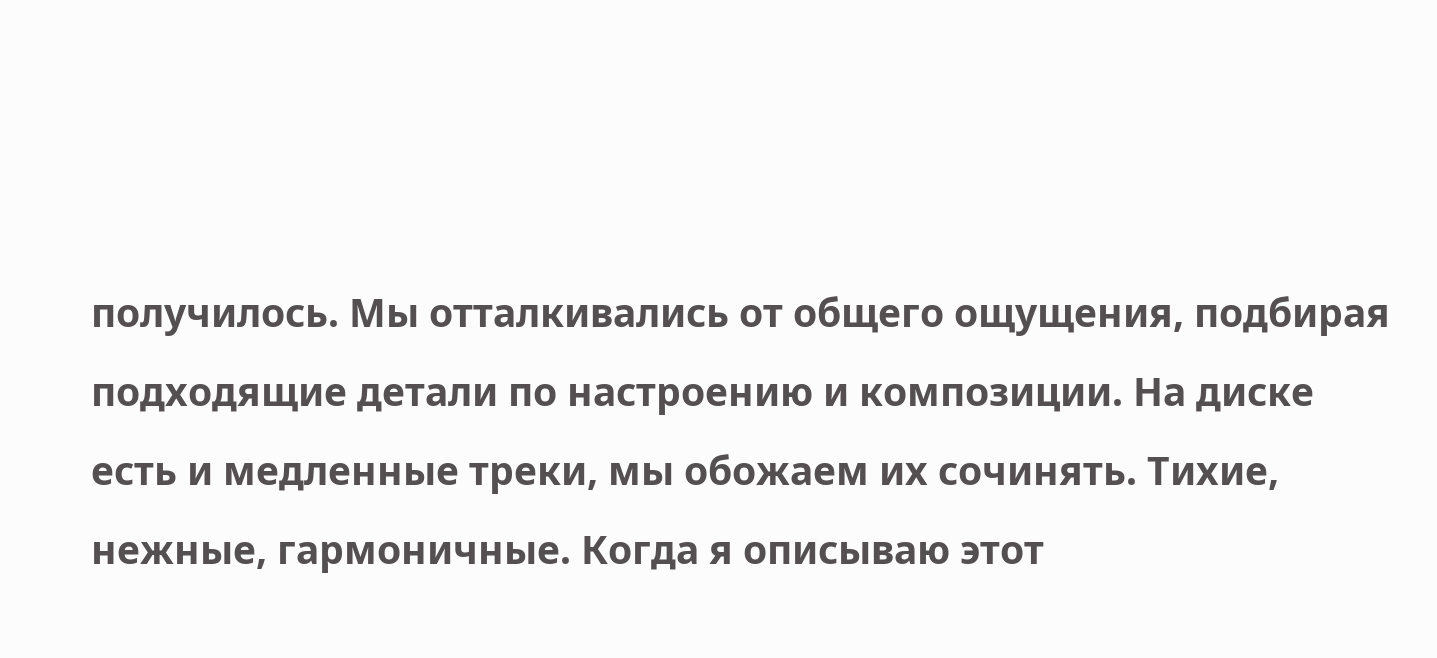получилось. Мы отталкивались от общего ощущения, подбирая подходящие детали по настроению и композиции. На диске есть и медленные треки, мы обожаем их сочинять. Тихие, нежные, гармоничные. Когда я описываю этот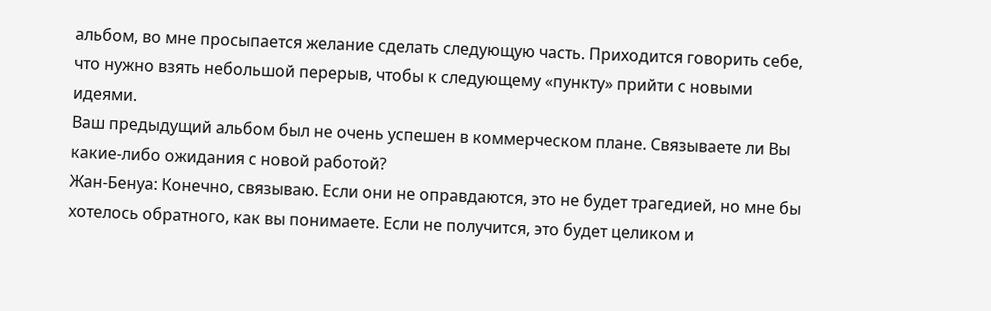альбом, во мне просыпается желание сделать следующую часть. Приходится говорить себе, что нужно взять небольшой перерыв, чтобы к следующему «пункту» прийти с новыми идеями.
Ваш предыдущий альбом был не очень успешен в коммерческом плане. Связываете ли Вы какие-либо ожидания с новой работой?
Жан-Бенуа: Конечно, связываю. Если они не оправдаются, это не будет трагедией, но мне бы хотелось обратного, как вы понимаете. Если не получится, это будет целиком и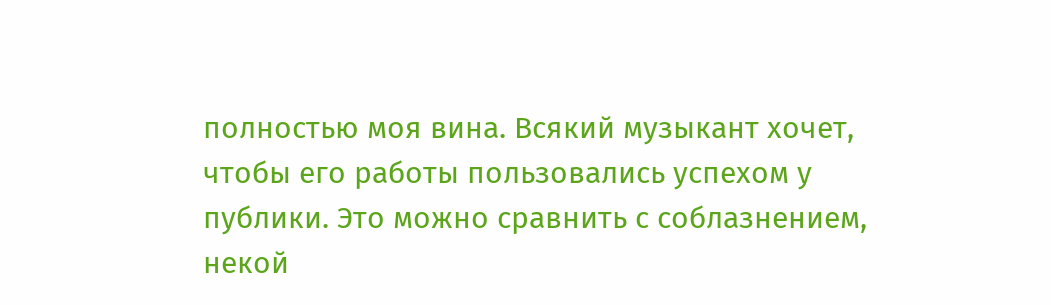полностью моя вина. Всякий музыкант хочет, чтобы его работы пользовались успехом у публики. Это можно сравнить с соблазнением, некой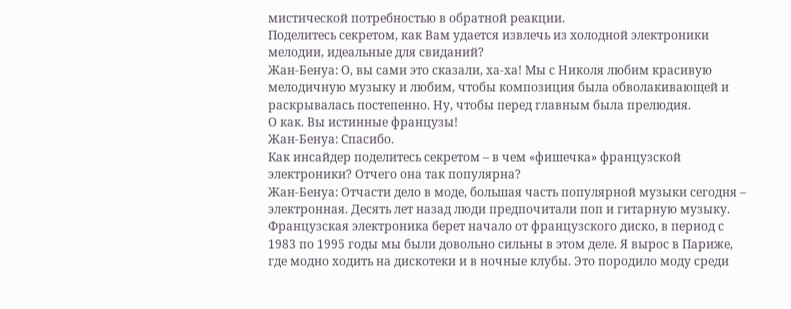мистической потребностью в обратной реакции.
Поделитесь секретом, как Вам удается извлечь из холодной электроники мелодии, идеальные для свиданий?
Жан-Бенуа: О, вы сами это сказали, ха-ха! Мы с Николя любим красивую мелодичную музыку и любим, чтобы композиция была обволакивающей и раскрывалась постепенно. Ну, чтобы перед главным была прелюдия.
О как. Вы истинные французы!
Жан-Бенуа: Спасибо.
Как инсайдер поделитесь секретом – в чем «фишечка» французской электроники? Отчего она так популярна?
Жан-Бенуа: Отчасти дело в моде, большая часть популярной музыки сегодня – электронная. Десять лет назад люди предпочитали поп и гитарную музыку. Французская электроника берет начало от французского диско, в период с 1983 по 1995 годы мы были довольно сильны в этом деле. Я вырос в Париже, где модно ходить на дискотеки и в ночные клубы. Это породило моду среди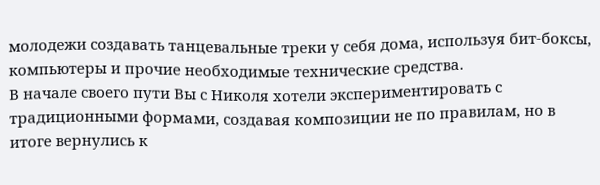молодежи создавать танцевальные треки у себя дома, используя бит-боксы, компьютеры и прочие необходимые технические средства.
В начале своего пути Вы с Николя хотели экспериментировать с традиционными формами, создавая композиции не по правилам, но в итоге вернулись к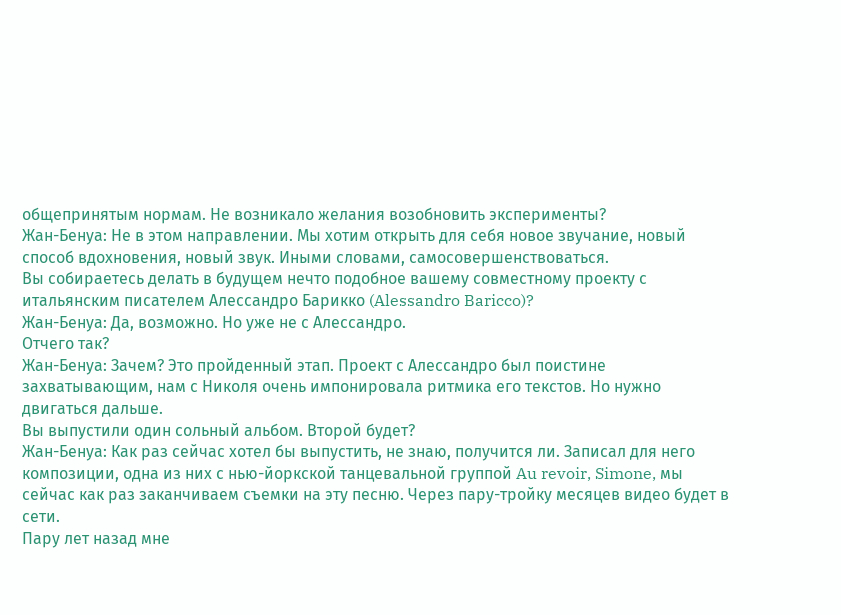общепринятым нормам. Не возникало желания возобновить эксперименты?
Жан-Бенуа: Не в этом направлении. Мы хотим открыть для себя новое звучание, новый способ вдохновения, новый звук. Иными словами, самосовершенствоваться.
Вы собираетесь делать в будущем нечто подобное вашему совместному проекту с итальянским писателем Алессандро Барикко (Alessandro Baricco)?
Жан-Бенуа: Да, возможно. Но уже не с Алессандро.
Отчего так?
Жан-Бенуа: Зачем? Это пройденный этап. Проект с Алессандро был поистине захватывающим, нам с Николя очень импонировала ритмика его текстов. Но нужно двигаться дальше.
Вы выпустили один сольный альбом. Второй будет?
Жан-Бенуа: Как раз сейчас хотел бы выпустить, не знаю, получится ли. Записал для него композиции, одна из них с нью-йоркской танцевальной группой Au revoir, Simone, мы сейчас как раз заканчиваем съемки на эту песню. Через пару-тройку месяцев видео будет в сети.
Пару лет назад мне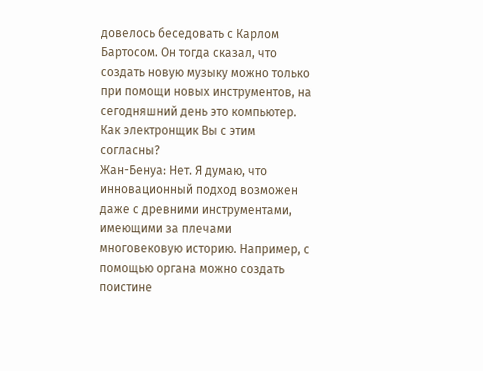довелось беседовать с Карлом Бартосом. Он тогда сказал, что создать новую музыку можно только при помощи новых инструментов, на сегодняшний день это компьютер. Как электронщик Вы с этим согласны?
Жан-Бенуа: Нет. Я думаю, что инновационный подход возможен даже с древними инструментами, имеющими за плечами многовековую историю. Например, с помощью органа можно создать поистине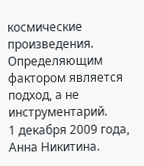космические произведения. Определяющим фактором является подход, а не инструментарий.
1 декабря 2009 года, Анна Никитина.